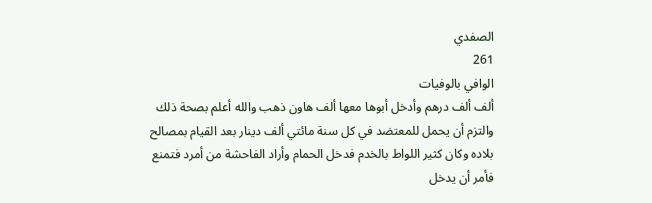الصفدي
261
الوافي بالوفيات
ألف ألف درهم وأدخل أبوها معها ألف هاون ذهب والله أعلم بصحة ذلك والتزم أن يحمل للمعتضد في كل سنة مائتي ألف دينار بعد القيام بمصالح بلاده وكان كثير اللواط بالخدم فدخل الحمام وأراد الفاحشة من أمرد فتمنع فأمر أن يدخل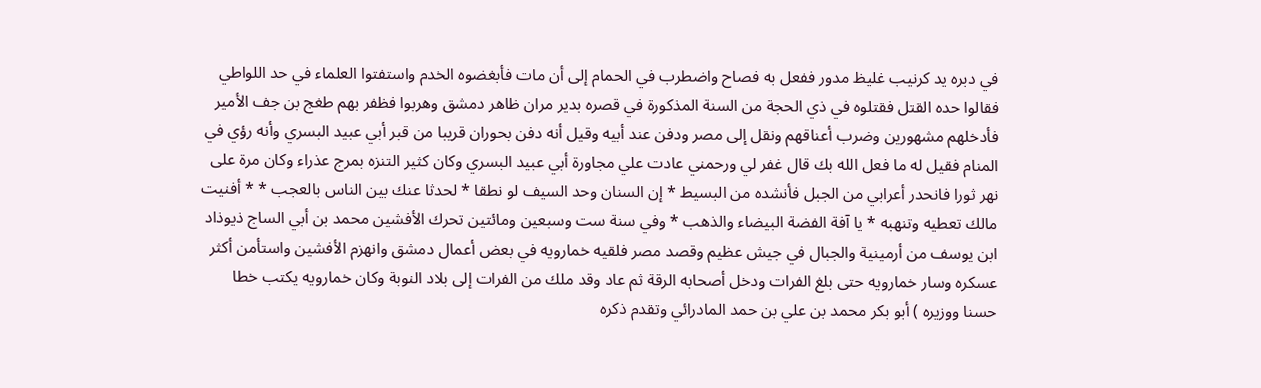في دبره يد كرنيب غليظ مدور ففعل به فصاح واضطرب في الحمام إلى أن مات فأبغضوه الخدم واستفتوا العلماء في حد اللواطي فقالوا حده القتل فقتلوه في ذي الحجة من السنة المذكورة في قصره بدير مران ظاهر دمشق وهربوا فظفر بهم طغج بن جف الأمير فأدخلهم مشهورين وضرب أعناقهم ونقل إلى مصر ودفن عند أبيه وقيل أنه دفن بحوران قريبا من قبر أبي عبيد البسري وأنه رؤي في المنام فقيل له ما فعل الله بك قال غفر لي ورحمني عادت علي مجاورة أبي عبيد البسري وكان كثير التنزه بمرج عذراء وكان مرة على نهر ثورا فانحدر أعرابي من الجبل فأنشده من البسيط * إن السنان وحد السيف لو نطقا * لحدثا عنك بين الناس بالعجب * * أفنيت مالك تعطيه وتنهبه * يا آفة الفضة البيضاء والذهب * وفي سنة ست وسبعين ومائتين تحرك الأفشين محمد بن أبي الساج ذيوذاد ابن يوسف من أرمينية والجبال في جيش عظيم وقصد مصر فلقيه خمارويه في بعض أعمال دمشق وانهزم الأفشين واستأمن أكثر عسكره وسار خمارويه حتى بلغ الفرات ودخل أصحابه الرقة ثم عاد وقد ملك من الفرات إلى بلاد النوبة وكان خمارويه يكتب خطا حسنا ووزيره ) أبو بكر محمد بن علي بن حمد المادرائي وتقدم ذكره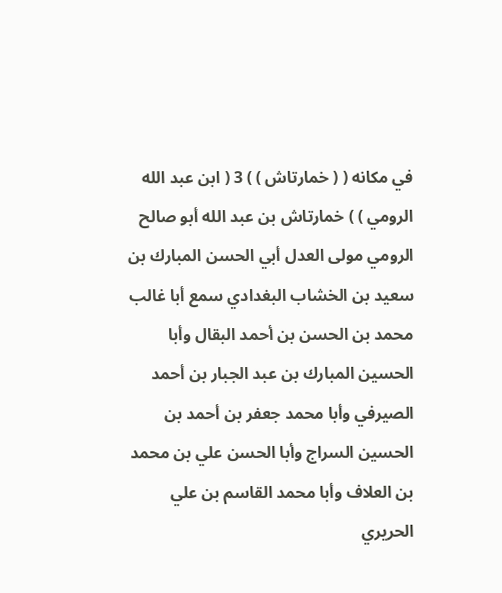في مكانه ( ( خمارتاش ) ) 3 ( ابن عبد الله الرومي ) ) خمارتاش بن عبد الله أبو صالح الرومي مولى العدل أبي الحسن المبارك بن سعيد بن الخشاب البغدادي سمع أبا غالب محمد بن الحسن بن أحمد البقال وأبا الحسين المبارك بن عبد الجبار بن أحمد الصيرفي وأبا محمد جعفر بن أحمد بن الحسين السراج وأبا الحسن علي بن محمد بن العلاف وأبا محمد القاسم بن علي الحريري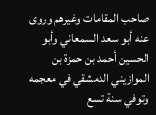صاحب المقامات وغيرهم وروى عنه أبو سعد السمعاني وأبو الحسين أحمد بن حمزة بن الموازيني الدمشقي في معجمه وتوفي سنة تسع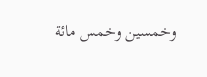وخمسين وخمس مائة